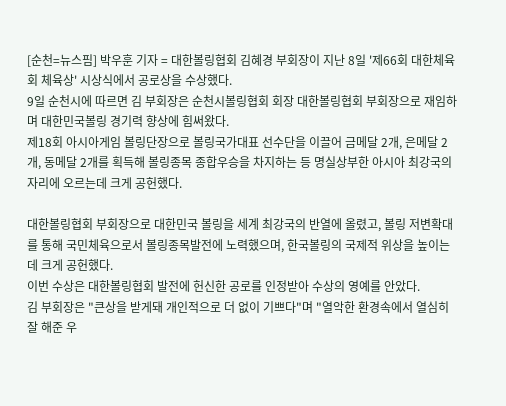[순천=뉴스핌] 박우훈 기자 = 대한볼링협회 김혜경 부회장이 지난 8일 '제66회 대한체육회 체육상' 시상식에서 공로상을 수상했다.
9일 순천시에 따르면 김 부회장은 순천시볼링협회 회장 대한볼링협회 부회장으로 재임하며 대한민국볼링 경기력 향상에 힘써왔다.
제18회 아시아게임 볼링단장으로 볼링국가대표 선수단을 이끌어 금메달 2개, 은메달 2개, 동메달 2개를 획득해 볼링종목 종합우승을 차지하는 등 명실상부한 아시아 최강국의 자리에 오르는데 크게 공헌했다.

대한볼링협회 부회장으로 대한민국 볼링을 세계 최강국의 반열에 올렸고, 볼링 저변확대를 통해 국민체육으로서 볼링종목발전에 노력했으며, 한국볼링의 국제적 위상을 높이는데 크게 공헌했다.
이번 수상은 대한볼링협회 발전에 헌신한 공로를 인정받아 수상의 영예를 안았다.
김 부회장은 "큰상을 받게돼 개인적으로 더 없이 기쁘다"며 "열악한 환경속에서 열심히 잘 해준 우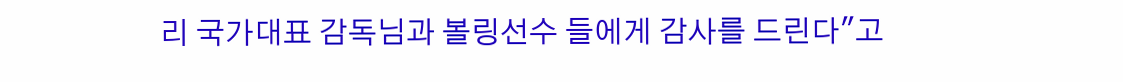리 국가대표 감독님과 볼링선수 들에게 감사를 드린다"고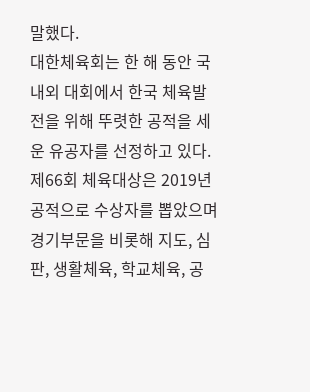말했다.
대한체육회는 한 해 동안 국내외 대회에서 한국 체육발전을 위해 뚜렷한 공적을 세운 유공자를 선정하고 있다.
제66회 체육대상은 2019년 공적으로 수상자를 뽑았으며 경기부문을 비롯해 지도, 심판, 생활체육, 학교체육, 공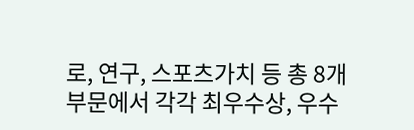로, 연구, 스포츠가치 등 총 8개 부문에서 각각 최우수상, 우수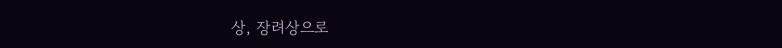상, 장려상으로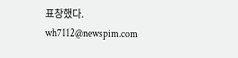표창했다.
wh7112@newspim.com